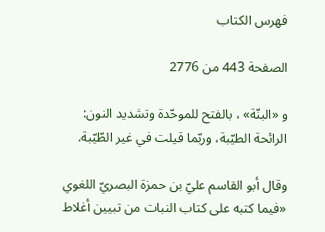فهرس الكتاب

الصفحة 443 من 2776

و «البنّة» ، بالفتح للموحّدة وتشديد النون: الرائحة الطيّبة، وربّما قيلت في غير الطّيّبة.

وقال أبو القاسم عليّ بن حمزة البصريّ اللغوي «فيما كتبه على كتاب النبات من تبيين أغلاط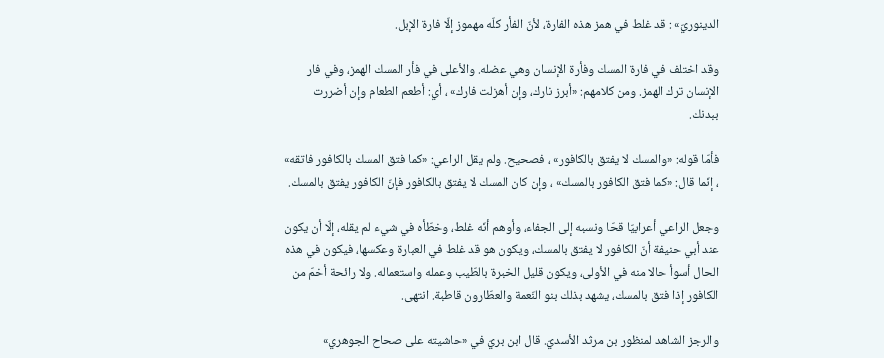الدينوريّ» : قد غلط في همز هذه الفارة، لأنّ الفأر كلّه مهموز إلّا فارة الإبل.

وقد اختلف في فارة المسك وفأرة الإنسان وهي عضله. والأعلى في فأر المسك الهمز، وفي فار الإنسان ترك الهمز. ومن كلامهم: «أبرز نارك، وإن أهزلت فارك» ، أي: أطعم الطعام وإن أضررت ببدنك.

فأمّا قوله: «والمسك لا يفتق بالكافور» ، فصحيح. ولم يقل الراعي: «كما فتق المسك بالكافور فاتقه» ، إنّما قال: «كما فتق الكافور بالمسك» ، وإن كان المسك لا يفتق بالكافور فإنّ الكافور يفتق بالمسك.

وجعل الراعي أعرابيّا قحّا ونسبه إلى الجفاء، وأوهم أنّه غلط، وخطّأه في شيء لم يقله، إلّا أن يكون عند أبي حنيفة أنّ الكافور لا يفتق بالمسك، ويكون هو قد غلط في العبارة وعكسها، فيكون في هذه الحال أسوأ حالا منه في الأولى، ويكون قليل الخبرة بالطّيب وعمله واستعماله. ولا رائحة أخمّ من الكافور إذا فتق بالمسك، يشهد بذلك بنو النّعمة والعطّارون قاطبة. انتهى.

والرجز الشاهد لمنظور بن مرثد الأسديّ. قال ابن بريّ في «حاشيته على صحاح الجوهري»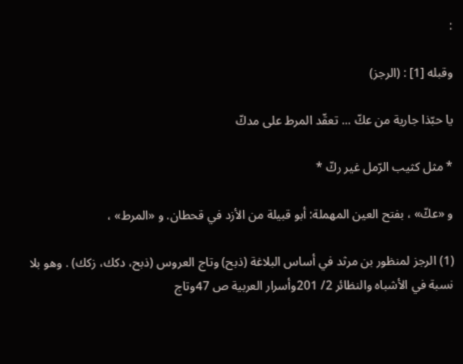:

وقبله [1] : (الرجز)

يا حبّذا جارية من عكّ ... تعقّد المرط على مدكّ

* مثل كثيب الرّمل غير ركّ *

و «عكّ» ، بفتح العين المهملة: أبو قبيلة من الأزد في قحطان. و «المرط» ،

(1) الرجز لمنظور بن مرثد في أساس البلاغة (ذبح) وتاج العروس (ذبح، دكك، زكك) . وهو بلا نسبة في الأشباه والنظائر 2/ 201وأسرار العربية ص 47وتاج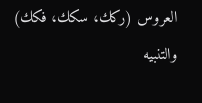العروس (ركك، سكك، فكك) والتنبيه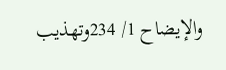والإيضاح 1/ 234وتهذيب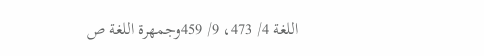اللغة 4/ 473، 9/ 459وجمهرة اللغة ص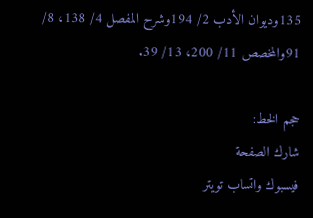135وديوان الأدب 2/ 194وشرح المفصل 4/ 138، 8/ 91والمخصص 11/ 200، 13/ 39.

حجم الخط:
شارك الصفحة
فيسبوك واتساب تويتر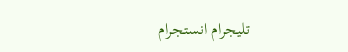تليجرام انستجرام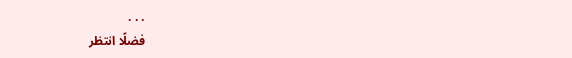. . .
فضلًا انتظر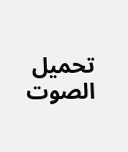تحميل الصوت